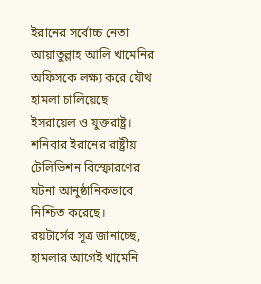ইরানের সর্বোচ্চ নেতা আয়াতুল্লাহ আলি খামেনির অফিসকে লক্ষ্য করে যৌথ হামলা চালিয়েছে ইসরায়েল ও যুক্তরাষ্ট্র। শনিবার ইরানের রাষ্ট্রীয় টেলিভিশন বিস্ফোরণের ঘটনা আনুষ্ঠানিকভাবে নিশ্চিত করেছে।
রয়টার্সের সূত্র জানাচ্ছে, হামলার আগেই খামেনি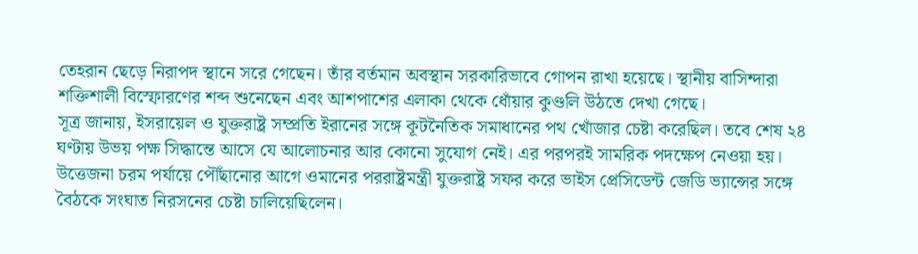তেহরান ছেড়ে নিরাপদ স্থানে সরে গেছেন। তাঁর বর্তমান অবস্থান সরকারিভাবে গোপন রাখা হয়েছে। স্থানীয় বাসিন্দারা শক্তিশালী বিস্ফোরণের শব্দ শুনেছেন এবং আশপাশের এলাকা থেকে ধোঁয়ার কুণ্ডলি উঠতে দেখা গেছে।
সূত্র জানায়, ইসরায়েল ও যুক্তরাষ্ট্র সম্প্রতি ইরানের সঙ্গে কূটনৈতিক সমাধানের পথ খোঁজার চেষ্টা করেছিল। তবে শেষ ২৪ ঘণ্টায় উভয় পক্ষ সিদ্ধান্তে আসে যে আলোচনার আর কোনো সুযোগ নেই। এর পরপরই সামরিক পদক্ষেপ নেওয়া হয়।
উত্তেজনা চরম পর্যায়ে পৌঁছানোর আগে ওমানের পররাষ্ট্রমন্ত্রী যুক্তরাষ্ট্র সফর করে ভাইস প্রেসিডেন্ট জেডি ভ্যান্সের সঙ্গে বৈঠকে সংঘাত নিরসনের চেষ্টা চালিয়েছিলেন।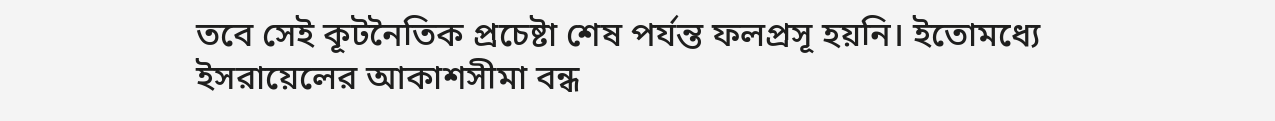তবে সেই কূটনৈতিক প্রচেষ্টা শেষ পর্যন্ত ফলপ্রসূ হয়নি। ইতোমধ্যে ইসরায়েলের আকাশসীমা বন্ধ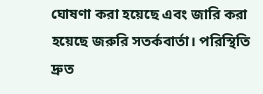ঘোষণা করা হয়েছে এবং জারি করা হয়েছে জরুরি সতর্কবার্তা। পরিস্থিতি দ্রুত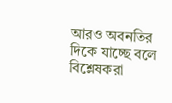আরও অবনতির দিকে যাচ্ছে বলে বিশ্লেষকরা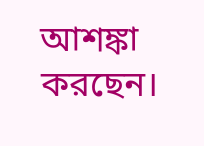আশঙ্কা করছেন।